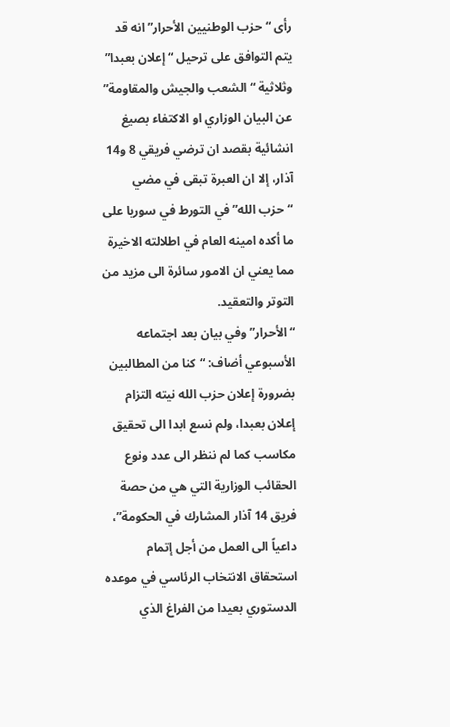رأى “حزب الوطنيين الأحرار” انه قد يتم التوافق على ترحيل “إعلان بعبدا” وثلاثية “الشعب والجيش والمقاومة” عن البيان الوزاري او الاكتفاء بصيغ انشائية بقصد ان ترضي فريقي 8 و14 آذار، إلا ان العبرة تبقى في مضي “حزب الله” في التورط في سوريا على ما أكده امينه العام في اطلالته الاخيرة مما يعني ان الامور سائرة الى مزيد من التوتر والتعقيد.
“الأحرار” وفي بيان بعد اجتماعه الأسبوعي أضاف: “كنا من المطالبين بضرورة إعلان حزب الله نيته التزام إعلان بعبدا، ولم نسع ابدا الى تحقيق مكاسب كما لم ننظر الى عدد ونوع الحقائب الوزارية التي هي من حصة فريق 14 آذار المشارك في الحكومة”، داعياً الى العمل من أجل إتمام استحقاق الانتخاب الرئاسي في موعده الدستوري بعيدا من الفراغ الذي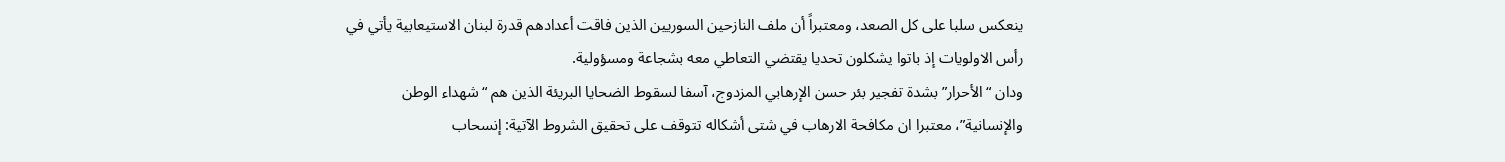ينعكس سلبا على كل الصعد، ومعتبراً أن ملف النازحين السوريين الذين فاقت أعدادهم قدرة لبنان الاستيعابية يأتي في رأس الاولويات إذ باتوا يشكلون تحديا يقتضي التعاطي معه بشجاعة ومسؤولية.
ودان “الأحرار” بشدة تفجير بئر حسن الإرهابي المزدوج، آسفا لسقوط الضحايا البريئة الذين هم “شهداء الوطن والإنسانية”، معتبرا ان مكافحة الارهاب في شتى أشكاله تتوقف على تحقيق الشروط الآتية: إنسحاب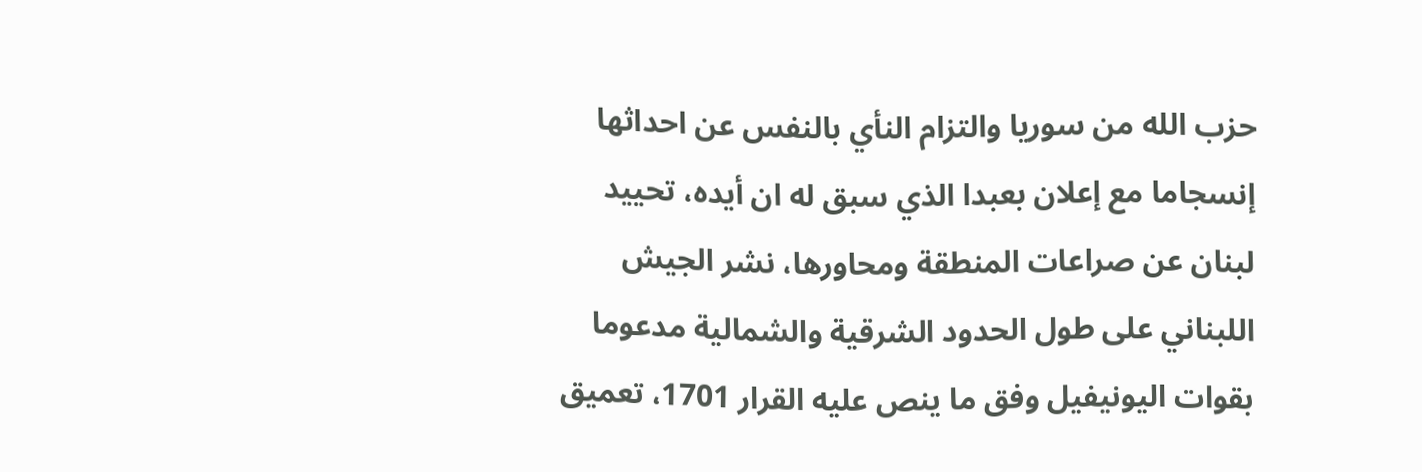حزب الله من سوريا والتزام النأي بالنفس عن احداثها إنسجاما مع إعلان بعبدا الذي سبق له ان أيده، تحييد لبنان عن صراعات المنطقة ومحاورها، نشر الجيش اللبناني على طول الحدود الشرقية والشمالية مدعوما بقوات اليونيفيل وفق ما ينص عليه القرار 1701، تعميق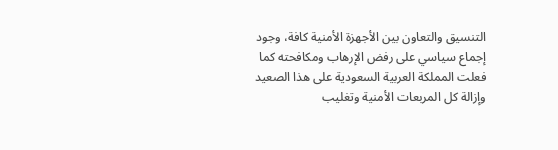التنسيق والتعاون بين الأجهزة الأمنية كافة، وجود إجماع سياسي على رفض الإرهاب ومكافحته كما فعلت المملكة العربية السعودية على هذا الصعيد وإزالة كل المربعات الأمنية وتغليب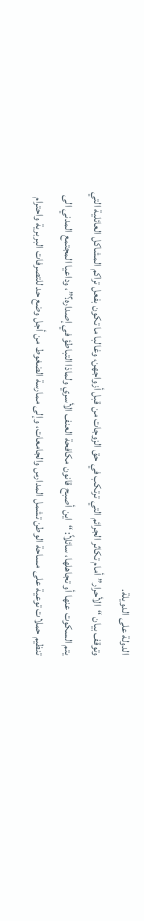الدولة على الدويلة.
وتوقف بيان “الأحرار” أمام تكاثر الجرائم التي ترتكب في حق الزوجات من قبل أزواجهن، وغالبا ما تكون بفعل تراكم المشاكل العائلية التي يتم السكوت عنها أو تجاهلها، سائلاً: “اين أصبح قانون مكافحة العنف الأسري ولماذا التباطؤ في إصداره؟”، وداعيا المجتمع المدني الى تنظيم حملات توعية على مساحة الوطن تشمل المدارس والجامعات، وإلى ممارسة الضغوط من أجل وضع حد للتصرفات البربرية واحترام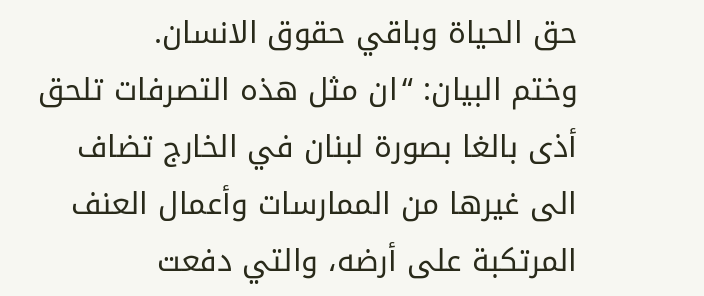حق الحياة وباقي حقوق الانسان.
وختم البيان: “ان مثل هذه التصرفات تلحق أذى بالغا بصورة لبنان في الخارج تضاف الى غيرها من الممارسات وأعمال العنف المرتكبة على أرضه، والتي دفعت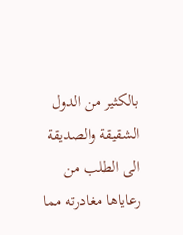بالكثير من الدول الشقيقة والصديقة الى الطلب من رعاياها مغادرته مما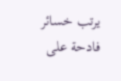يرتب خسائر فادحة على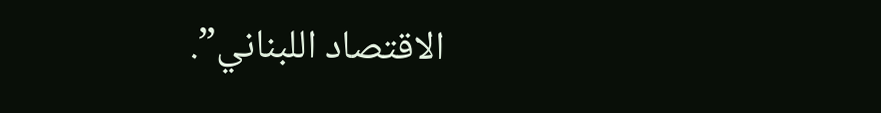الاقتصاد اللبناني”.